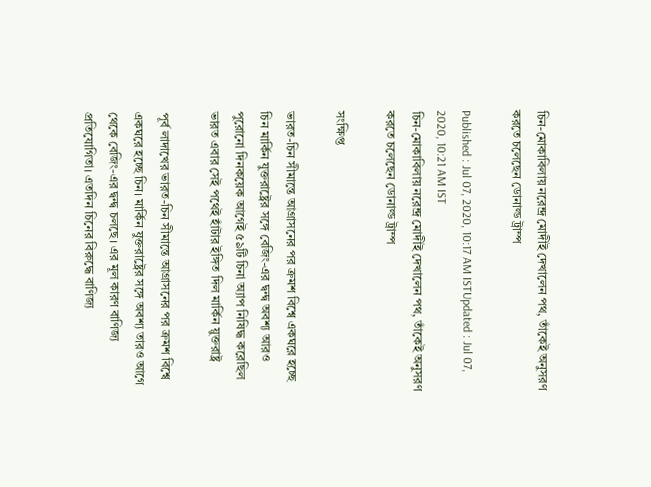চিন-মোকাবিলায় নরেন্দ্র মোদীই দেখালেন পথ, তাঁকেই অনুসরণ করতে চলেছেন ডোনাল্ড ট্রাম্প

Published : Jul 07, 2020, 10:17 AM ISTUpdated : Jul 07, 2020, 10:21 AM IST
চিন-মোকাবিলায় নরেন্দ্র মোদীই দেখালেন পথ, তাঁকেই অনুসরণ করতে চলেছেন ডোনাল্ড ট্রাম্প

সংক্ষিপ্ত

ভারত-চিন সীমান্তে আগ্রাসনের পর ক্রমশ বিশ্বে একঘরে হচ্ছে চিন মার্কিন যুক্তরাষ্ট্রের সঙ্গে বেজিং-এর দ্বন্দ্ব অবশ্য আরও পুরোনো দিনকয়েক আগেই ৫৯টি চিনা অ্যাপ নিষিদ্ধ করেছিল ভারত এবার সেই পথেই হাঁটার ইঙ্গিত দিল মার্কিন য়ুক্তরাষ্ট্র

পূর্ব লাদাখের ভারত-চিন সীমান্তে আগ্রাসনের পর ক্রমশ বিশ্বে একঘরে হচ্ছে চিন। মার্কিন যুক্তরাষ্ট্রের সঙ্গে অবশ্য তারও আগে থেকে বেজিং-এর দ্বন্দ্ব চলছে। এর মূল কারণ বাণিজ্য প্রতিযোগিতা। এতদিন চিনের বিরুদ্ধে বাণিজ্য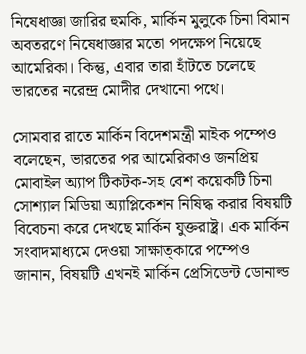নিষেধাজ্ঞা জারির হুমকি, মার্কিন মুলুকে চিনা বিমান অবতরণে নিষেধাজ্ঞার মতো পদক্ষেপ নিয়েছে আমেরিকা। কিন্তু, এবার তারা হাঁটতে চলেছে ভারতের নরেন্দ্র মোদীর দেখানো পথে।

সোমবার রাতে মার্কিন বিদেশমন্ত্রী মাইক পম্পেও বলেছেন, ভারতের পর আমেরিকাও জনপ্রিয় মোবাইল অ্যাপ টিকটক-সহ বেশ কয়েকটি চিনা সোশ্যাল মিডিয়া অ্যাপ্লিকেশন নিষিদ্ধ করার বিষয়টি বিবেচনা করে দেখছে মার্কিন যুক্তরাষ্ট্র। এক মার্কিন সংবাদমাধ্যমে দেওয়া সাক্ষাত্কারে পম্পেও জানান, বিষয়টি এখনই মার্কিন প্রেসিডেন্ট ডোনাল্ড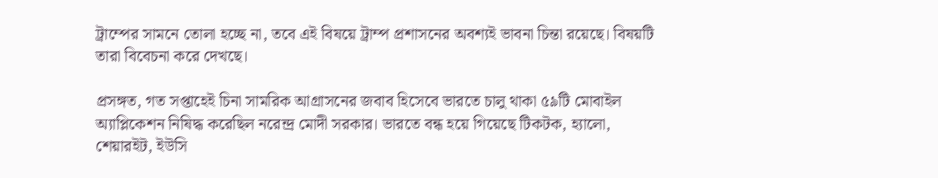ট্রাম্পের সামনে তোলা হচ্ছে না, তবে এই বিষয়ে ট্রাম্প প্রশাসনের অবশ্যই ভাবনা চিন্তা রয়েছে। বিষয়টি তারা বিবেচনা করে দেখছে।

প্রসঙ্গত, গত সপ্তাহেই চিনা সামরিক আগ্রাসনের জবাব হিসেবে ভারতে চালু থাকা ৫৯টি মোবাইল অ্যাপ্লিকেশন নিষিদ্ধ করেছিল নরেন্দ্র মোদী সরকার। ভারতে বন্ধ হয়ে গিয়েছে টিকটক, হ্যালো, শেয়ারইট, ইউসি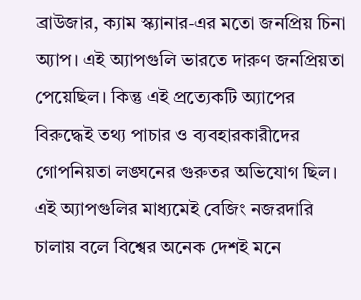ব্রাউজার, ক্যাম স্ক্যানার-এর মতো জনপ্রিয় চিনা অ্যাপ। এই অ্যাপগুলি ভারতে দারুণ জনপ্রিয়তা পেয়েছিল। কিন্তু এই প্রত্যেকটি অ্যাপের বিরুদ্ধেই তথ্য পাচার ও ব্যবহারকারীদের গোপনিয়তা লঙ্ঘনের গুরুতর অভিযোগ ছিল। এই অ্যাপগুলির মাধ্যমেই বেজিং নজরদারি চালায় বলে বিশ্বের অনেক দেশই মনে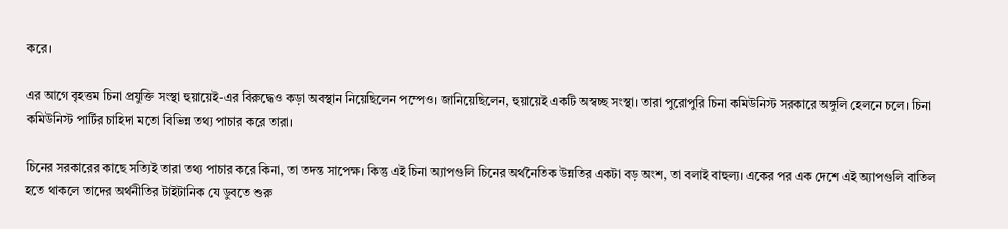করে।

এর আগে বৃহত্তম চিনা প্রযুক্তি সংস্থা হুয়ায়েই-এর বিরুদ্ধেও কড়া অবস্থান নিয়েছিলেন পম্পেও। জানিয়েছিলেন, হুয়ায়েই একটি অস্বচ্ছ সংস্থা। তারা পুরোপুরি চিনা কমিউনিস্ট সরকারে অঙ্গুলি হেলনে চলে। চিনা কমিউনিস্ট পার্টির চাহিদা মতো বিভিন্ন তথ্য পাচার করে তারা।

চিনের সরকারের কাছে সত্যিই তারা তথ্য পাচার করে কিনা, তা তদন্ত সাপেক্ষ। কিন্তু এই চিনা অ্যাপগুলি চিনের অর্থনৈতিক উন্নতির একটা বড় অংশ, তা বলাই বাহুল্য। একের পর এক দেশে এই অ্যাপগুলি বাতিল হতে থাকলে তাদের অর্থনীতির টাইটানিক যে ডুবতে শুরু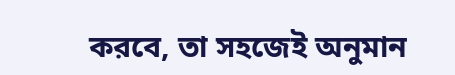করবে, তা সহজেই অনুমান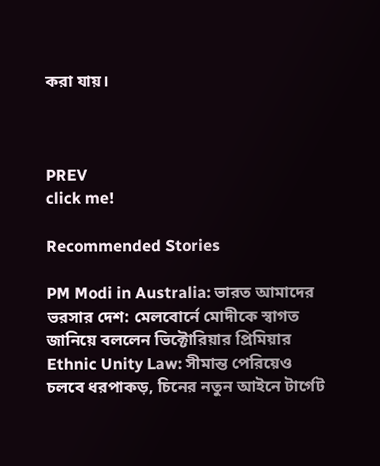করা যায়।



PREV
click me!

Recommended Stories

PM Modi in Australia: ভারত আমাদের ভরসার দেশ: মেলবোর্নে মোদীকে স্বাগত জানিয়ে বললেন ভিক্টোরিয়ার প্রিমিয়ার
Ethnic Unity Law: সীমান্ত পেরিয়েও চলবে ধরপাকড়, চিনের নতুন আইনে টার্গেট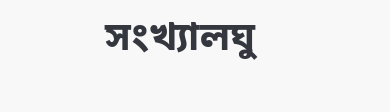সংখ্যালঘু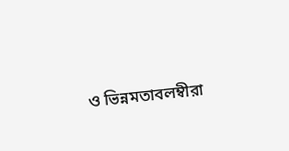ও ভিন্নমতাবলম্বীরা